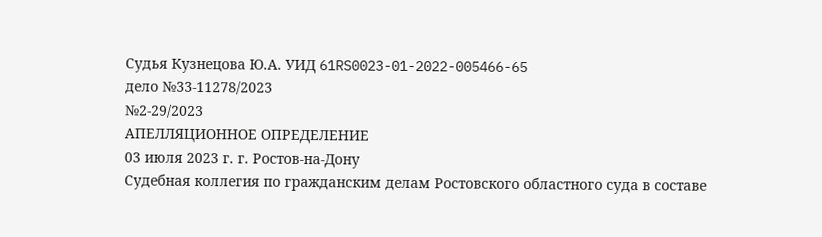Судья Кузнецова Ю.А. УИД 61RS0023-01-2022-005466-65
дело №33-11278/2023
№2-29/2023
АПЕЛЛЯЦИОННОЕ ОПРЕДЕЛЕНИЕ
03 июля 2023 г. г. Ростов-на-Дону
Судебная коллегия по гражданским делам Ростовского областного суда в составе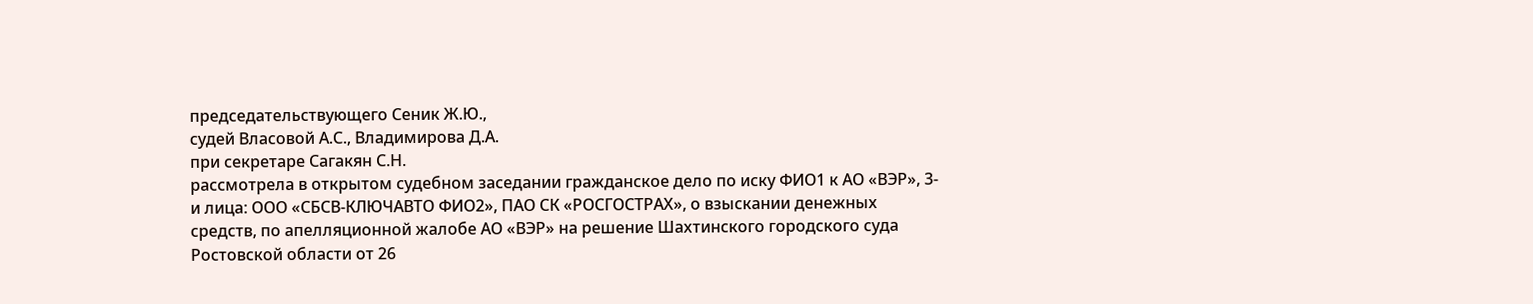председательствующего Сеник Ж.Ю.,
судей Власовой А.С., Владимирова Д.А.
при секретаре Сагакян С.Н.
рассмотрела в открытом судебном заседании гражданское дело по иску ФИО1 к АО «ВЭР», 3-и лица: ООО «СБСВ-КЛЮЧАВТО ФИО2», ПАО СК «РОСГОСТРАХ», о взыскании денежных средств, по апелляционной жалобе АО «ВЭР» на решение Шахтинского городского суда Ростовской области от 26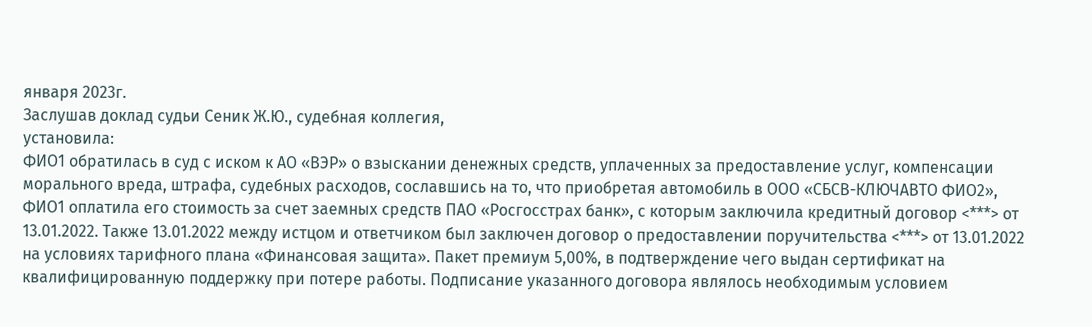января 2023г.
Заслушав доклад судьи Сеник Ж.Ю., судебная коллегия,
установила:
ФИО1 обратилась в суд с иском к АО «ВЭР» о взыскании денежных средств, уплаченных за предоставление услуг, компенсации морального вреда, штрафа, судебных расходов, сославшись на то, что приобретая автомобиль в ООО «СБСВ-КЛЮЧАВТО ФИО2», ФИО1 оплатила его стоимость за счет заемных средств ПАО «Росгосстрах банк», с которым заключила кредитный договор <***> от 13.01.2022. Также 13.01.2022 между истцом и ответчиком был заключен договор о предоставлении поручительства <***> от 13.01.2022 на условиях тарифного плана «Финансовая защита». Пакет премиум 5,00%, в подтверждение чего выдан сертификат на квалифицированную поддержку при потере работы. Подписание указанного договора являлось необходимым условием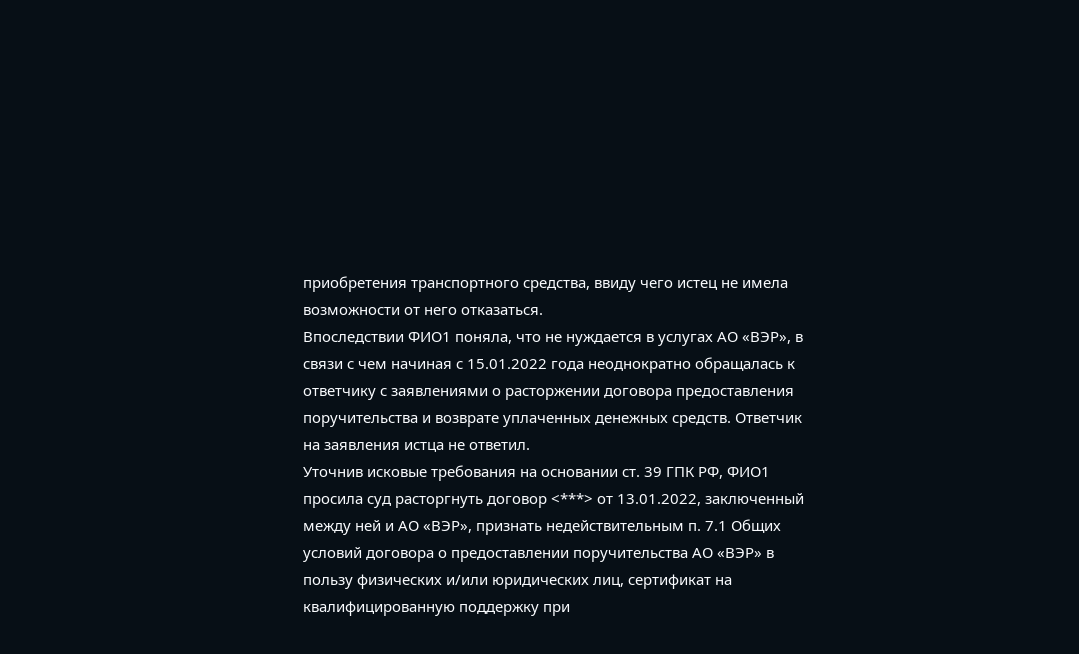приобретения транспортного средства, ввиду чего истец не имела возможности от него отказаться.
Впоследствии ФИО1 поняла, что не нуждается в услугах АО «ВЭР», в связи с чем начиная с 15.01.2022 года неоднократно обращалась к ответчику с заявлениями о расторжении договора предоставления поручительства и возврате уплаченных денежных средств. Ответчик на заявления истца не ответил.
Уточнив исковые требования на основании ст. 39 ГПК РФ, ФИО1 просила суд расторгнуть договор <***> от 13.01.2022, заключенный между ней и АО «ВЭР», признать недействительным п. 7.1 Общих условий договора о предоставлении поручительства АО «ВЭР» в пользу физических и/или юридических лиц, сертификат на квалифицированную поддержку при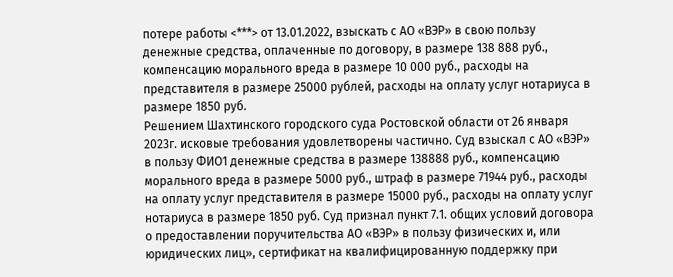потере работы <***> от 13.01.2022, взыскать с АО «ВЭР» в свою пользу денежные средства, оплаченные по договору, в размере 138 888 руб., компенсацию морального вреда в размере 10 000 руб., расходы на представителя в размере 25000 рублей, расходы на оплату услуг нотариуса в размере 1850 руб.
Решением Шахтинского городского суда Ростовской области от 26 января 2023г. исковые требования удовлетворены частично. Суд взыскал с АО «ВЭР» в пользу ФИО1 денежные средства в размере 138888 руб., компенсацию морального вреда в размере 5000 руб., штраф в размере 71944 руб., расходы на оплату услуг представителя в размере 15000 руб., расходы на оплату услуг нотариуса в размере 1850 руб. Суд признал пункт 7.1. общих условий договора о предоставлении поручительства АО «ВЭР» в пользу физических и, или юридических лиц», сертификат на квалифицированную поддержку при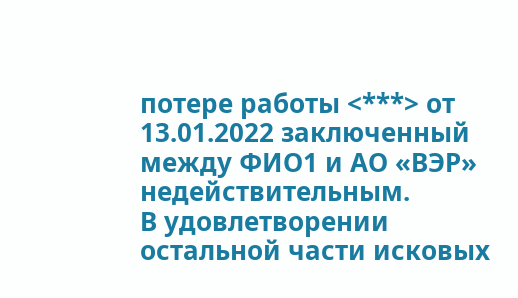потере работы <***> от 13.01.2022 заключенный между ФИО1 и АО «ВЭР» недействительным.
В удовлетворении остальной части исковых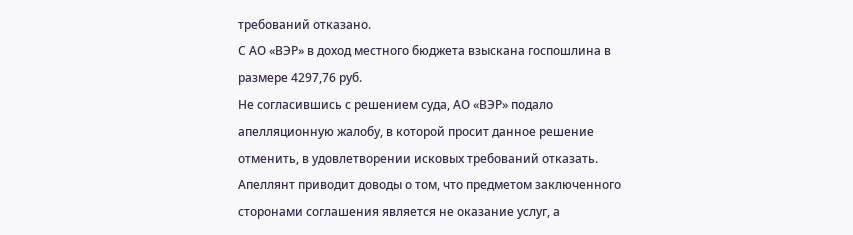требований отказано.
С АО «ВЭР» в доход местного бюджета взыскана госпошлина в размере 4297,76 руб.
Не согласившись с решением суда, АО «ВЭР» подало апелляционную жалобу, в которой просит данное решение отменить, в удовлетворении исковых требований отказать. Апеллянт приводит доводы о том, что предметом заключенного сторонами соглашения является не оказание услуг, а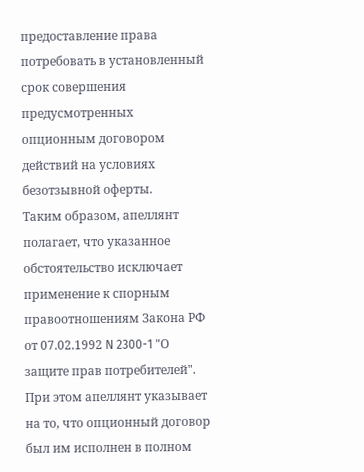предоставление права потребовать в установленный срок совершения предусмотренных опционным договором действий на условиях безотзывной оферты.
Таким образом, апеллянт полагает, что указанное обстоятельство исключает применение к спорным правоотношениям Закона РФ от 07.02.1992 N 2300-1 "О защите прав потребителей".
При этом апеллянт указывает на то, что опционный договор был им исполнен в полном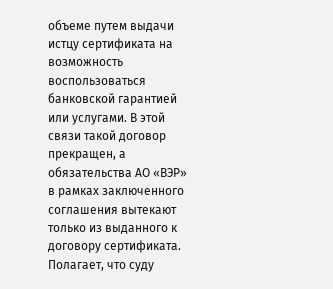объеме путем выдачи истцу сертификата на возможность воспользоваться банковской гарантией или услугами. В этой связи такой договор прекращен, а обязательства АО «ВЭР» в рамках заключенного соглашения вытекают только из выданного к договору сертификата.
Полагает, что суду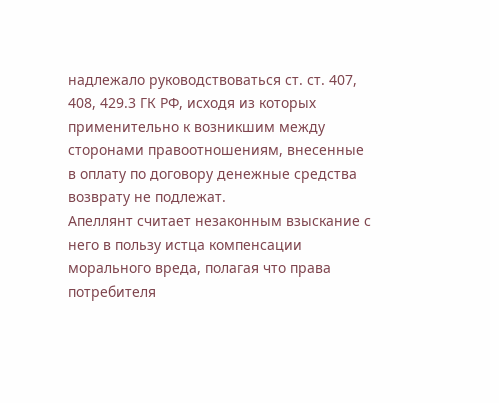надлежало руководствоваться ст. ст. 407, 408, 429.3 ГК РФ, исходя из которых применительно к возникшим между сторонами правоотношениям, внесенные в оплату по договору денежные средства возврату не подлежат.
Апеллянт считает незаконным взыскание с него в пользу истца компенсации морального вреда, полагая что права потребителя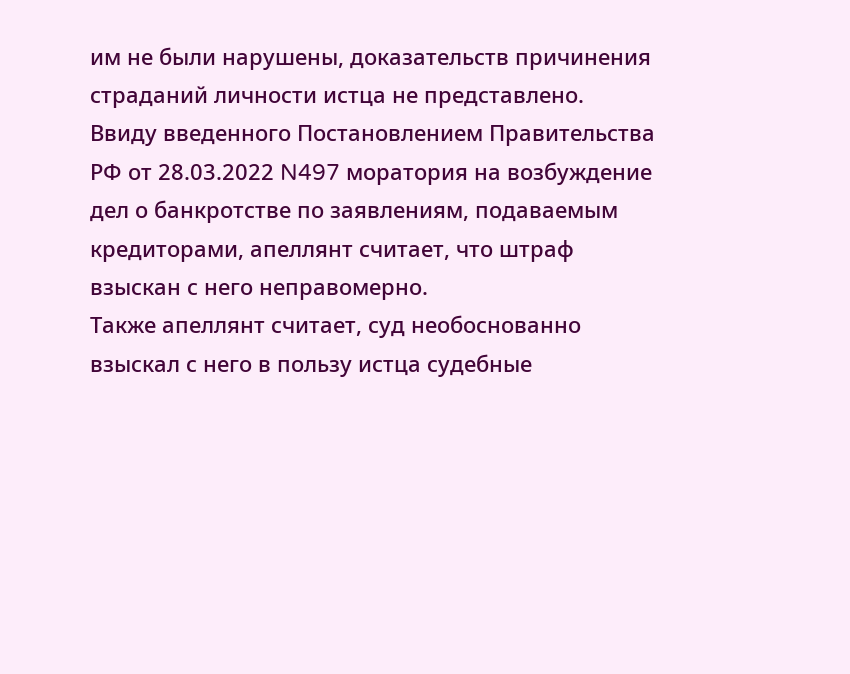им не были нарушены, доказательств причинения страданий личности истца не представлено.
Ввиду введенного Постановлением Правительства РФ от 28.03.2022 N497 моратория на возбуждение дел о банкротстве по заявлениям, подаваемым кредиторами, апеллянт считает, что штраф взыскан с него неправомерно.
Также апеллянт считает, суд необоснованно взыскал с него в пользу истца судебные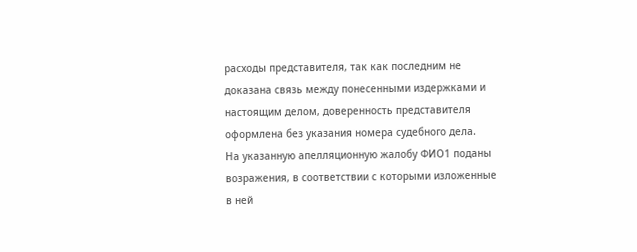расходы представителя, так как последним не доказана связь между понесенными издержками и настоящим делом, доверенность представителя оформлена без указания номера судебного дела.
На указанную апелляционную жалобу ФИО1 поданы возражения, в соответствии с которыми изложенные в ней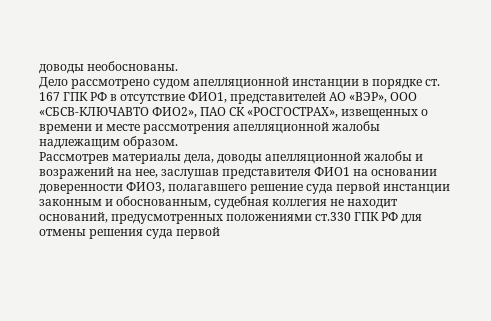доводы необоснованы.
Дело рассмотрено судом апелляционной инстанции в порядке ст. 167 ГПК РФ в отсутствие ФИО1, представителей АО «ВЭР», ООО «СБСВ-КЛЮЧАВТО ФИО2», ПАО СК «РОСГОСТРАХ», извещенных о времени и месте рассмотрения апелляционной жалобы надлежащим образом.
Рассмотрев материалы дела, доводы апелляционной жалобы и возражений на нее, заслушав представителя ФИО1 на основании доверенности ФИО3, полагавшего решение суда первой инстанции законным и обоснованным, судебная коллегия не находит оснований, предусмотренных положениями ст.330 ГПК РФ для отмены решения суда первой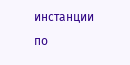инстанции по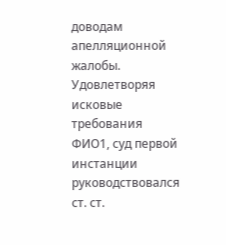доводам апелляционной жалобы.
Удовлетворяя исковые требования ФИО1, суд первой инстанции руководствовался ст. ст.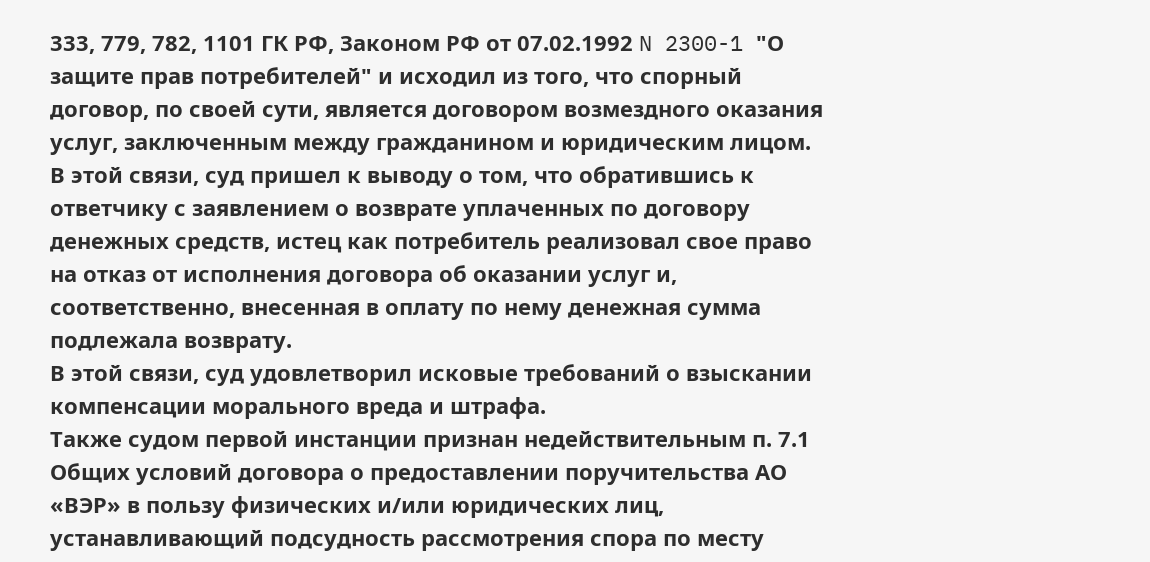333, 779, 782, 1101 ГК РФ, Законом РФ от 07.02.1992 N 2300-1 "О защите прав потребителей" и исходил из того, что спорный договор, по своей сути, является договором возмездного оказания услуг, заключенным между гражданином и юридическим лицом. В этой связи, суд пришел к выводу о том, что обратившись к ответчику с заявлением о возврате уплаченных по договору денежных средств, истец как потребитель реализовал свое право на отказ от исполнения договора об оказании услуг и, соответственно, внесенная в оплату по нему денежная сумма подлежала возврату.
В этой связи, суд удовлетворил исковые требований о взыскании компенсации морального вреда и штрафа.
Также судом первой инстанции признан недействительным п. 7.1 Общих условий договора о предоставлении поручительства АО «ВЭР» в пользу физических и/или юридических лиц, устанавливающий подсудность рассмотрения спора по месту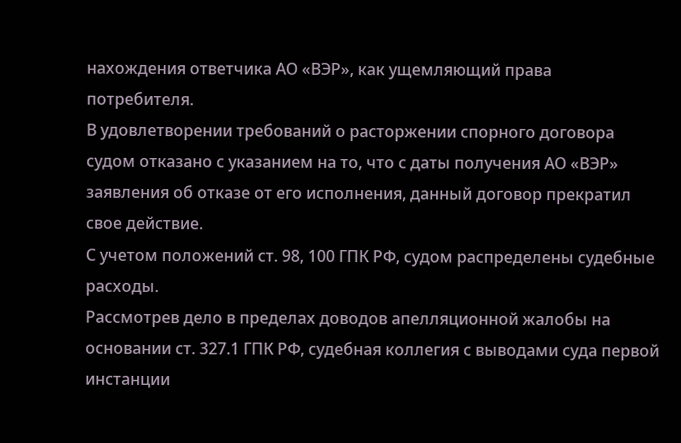нахождения ответчика АО «ВЭР», как ущемляющий права потребителя.
В удовлетворении требований о расторжении спорного договора судом отказано с указанием на то, что с даты получения АО «ВЭР» заявления об отказе от его исполнения, данный договор прекратил свое действие.
С учетом положений ст. 98, 100 ГПК РФ, судом распределены судебные расходы.
Рассмотрев дело в пределах доводов апелляционной жалобы на основании ст. 327.1 ГПК РФ, судебная коллегия с выводами суда первой инстанции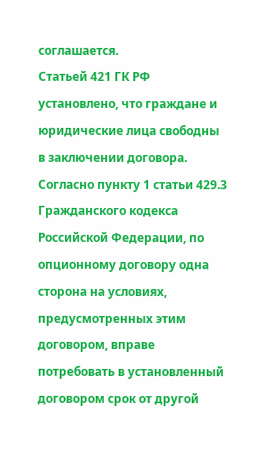соглашается.
Статьей 421 ГК РФ установлено, что граждане и юридические лица свободны в заключении договора.
Согласно пункту 1 статьи 429.3 Гражданского кодекса Российской Федерации, по опционному договору одна сторона на условиях, предусмотренных этим договором, вправе потребовать в установленный договором срок от другой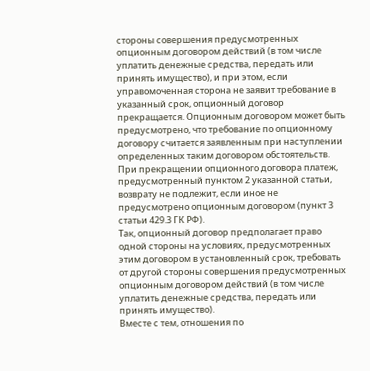стороны совершения предусмотренных опционным договором действий (в том числе уплатить денежные средства, передать или принять имущество), и при этом, если управомоченная сторона не заявит требование в указанный срок, опционный договор прекращается. Опционным договором может быть предусмотрено, что требование по опционному договору считается заявленным при наступлении определенных таким договором обстоятельств.
При прекращении опционного договора платеж, предусмотренный пунктом 2 указанной статьи, возврату не подлежит, если иное не предусмотрено опционным договором (пункт 3 статьи 429.3 ГК РФ).
Так, опционный договор предполагает право одной стороны на условиях, предусмотренных этим договором в установленный срок, требовать от другой стороны совершения предусмотренных опционным договором действий (в том числе уплатить денежные средства, передать или принять имущество).
Вместе с тем, отношения по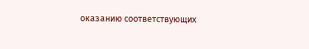оказанию соответствующих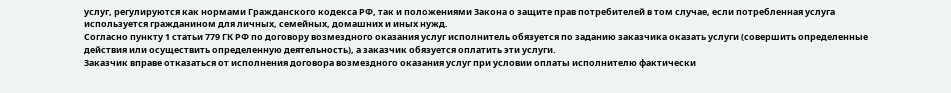услуг, регулируются как нормами Гражданского кодекса РФ, так и положениями Закона о защите прав потребителей в том случае, если потребленная услуга используется гражданином для личных, семейных, домашних и иных нужд.
Согласно пункту 1 статьи 779 ГК РФ по договору возмездного оказания услуг исполнитель обязуется по заданию заказчика оказать услуги (совершить определенные действия или осуществить определенную деятельность), а заказчик обязуется оплатить эти услуги.
Заказчик вправе отказаться от исполнения договора возмездного оказания услуг при условии оплаты исполнителю фактически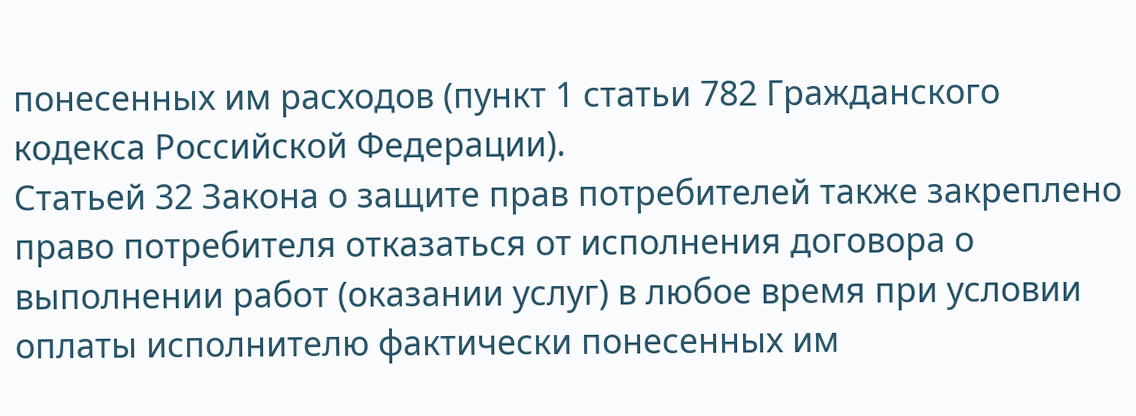понесенных им расходов (пункт 1 статьи 782 Гражданского кодекса Российской Федерации).
Статьей 32 Закона о защите прав потребителей также закреплено право потребителя отказаться от исполнения договора о выполнении работ (оказании услуг) в любое время при условии оплаты исполнителю фактически понесенных им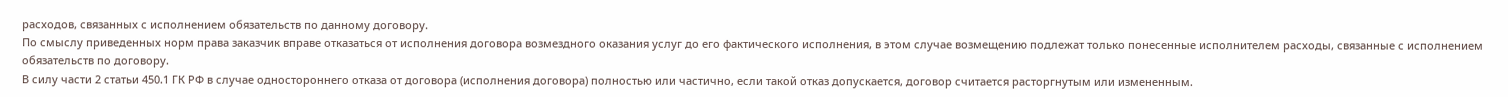расходов, связанных с исполнением обязательств по данному договору.
По смыслу приведенных норм права заказчик вправе отказаться от исполнения договора возмездного оказания услуг до его фактического исполнения, в этом случае возмещению подлежат только понесенные исполнителем расходы, связанные с исполнением обязательств по договору.
В силу части 2 статьи 450.1 ГК РФ в случае одностороннего отказа от договора (исполнения договора) полностью или частично, если такой отказ допускается, договор считается расторгнутым или измененным.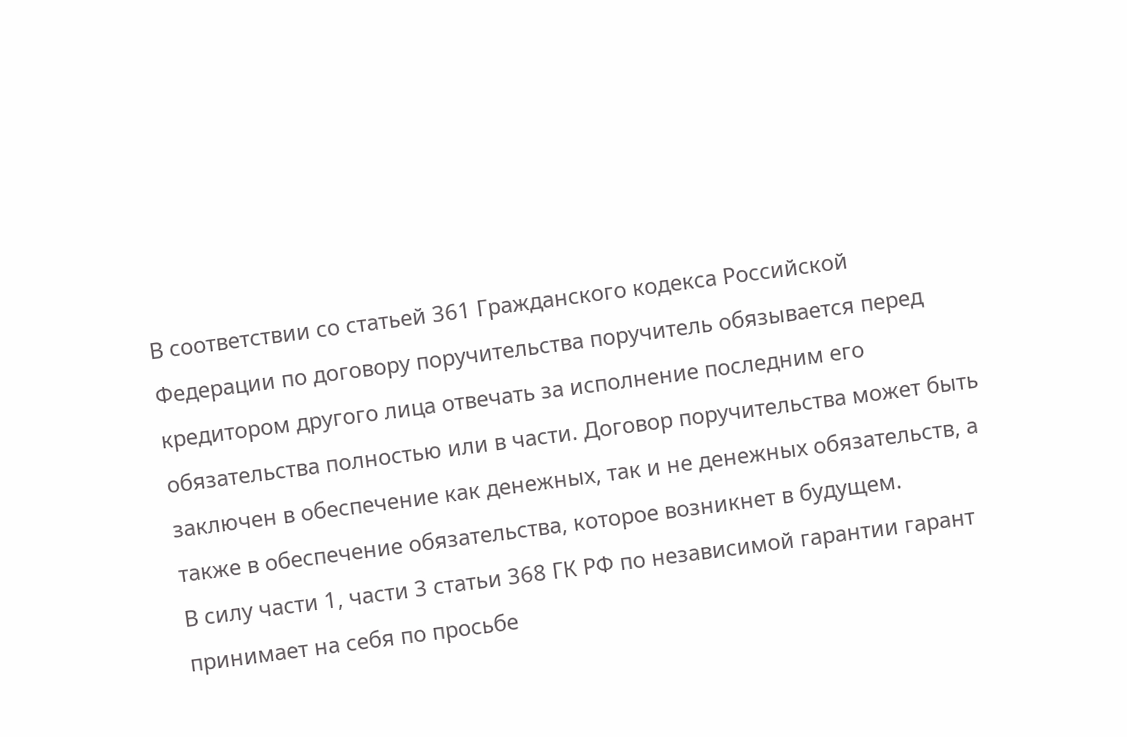В соответствии со статьей 361 Гражданского кодекса Российской Федерации по договору поручительства поручитель обязывается перед кредитором другого лица отвечать за исполнение последним его обязательства полностью или в части. Договор поручительства может быть заключен в обеспечение как денежных, так и не денежных обязательств, а также в обеспечение обязательства, которое возникнет в будущем.
В силу части 1, части 3 статьи 368 ГК РФ по независимой гарантии гарант принимает на себя по просьбе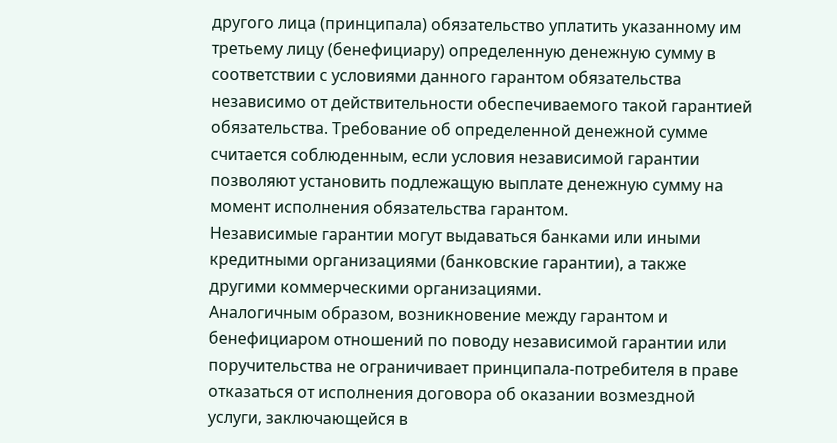другого лица (принципала) обязательство уплатить указанному им третьему лицу (бенефициару) определенную денежную сумму в соответствии с условиями данного гарантом обязательства независимо от действительности обеспечиваемого такой гарантией обязательства. Требование об определенной денежной сумме считается соблюденным, если условия независимой гарантии позволяют установить подлежащую выплате денежную сумму на момент исполнения обязательства гарантом.
Независимые гарантии могут выдаваться банками или иными кредитными организациями (банковские гарантии), а также другими коммерческими организациями.
Аналогичным образом, возникновение между гарантом и бенефициаром отношений по поводу независимой гарантии или поручительства не ограничивает принципала-потребителя в праве отказаться от исполнения договора об оказании возмездной услуги, заключающейся в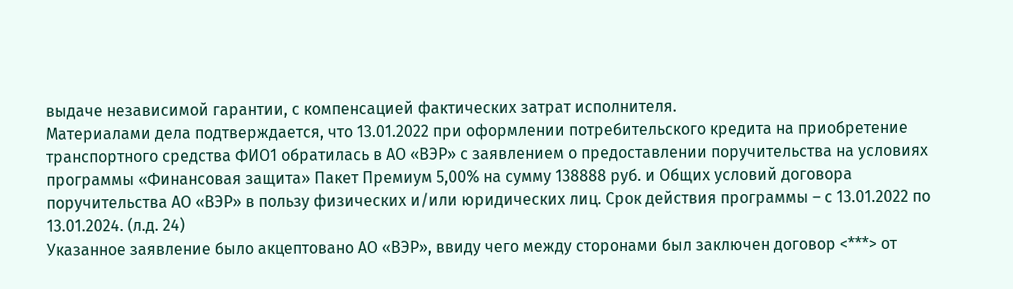выдаче независимой гарантии, с компенсацией фактических затрат исполнителя.
Материалами дела подтверждается, что 13.01.2022 при оформлении потребительского кредита на приобретение транспортного средства ФИО1 обратилась в АО «ВЭР» с заявлением о предоставлении поручительства на условиях программы «Финансовая защита» Пакет Премиум 5,00% на сумму 138888 руб. и Общих условий договора поручительства АО «ВЭР» в пользу физических и/или юридических лиц. Срок действия программы – с 13.01.2022 по 13.01.2024. (л.д. 24)
Указанное заявление было акцептовано АО «ВЭР», ввиду чего между сторонами был заключен договор <***> от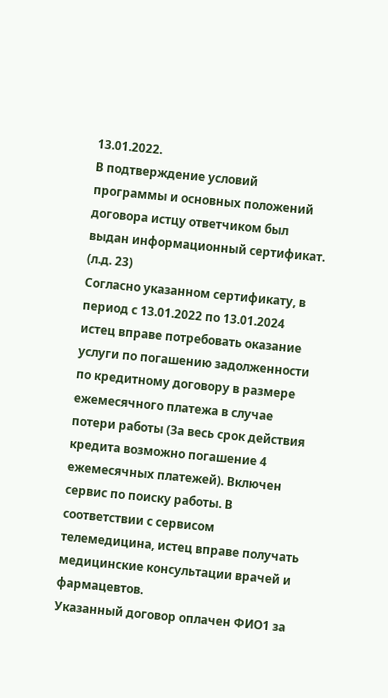13.01.2022.
В подтверждение условий программы и основных положений договора истцу ответчиком был выдан информационный сертификат. (л.д. 23)
Согласно указанном сертификату, в период с 13.01.2022 по 13.01.2024 истец вправе потребовать оказание услуги по погашению задолженности по кредитному договору в размере ежемесячного платежа в случае потери работы (За весь срок действия кредита возможно погашение 4 ежемесячных платежей). Включен сервис по поиску работы. В соответствии с сервисом телемедицина, истец вправе получать медицинские консультации врачей и фармацевтов.
Указанный договор оплачен ФИО1 за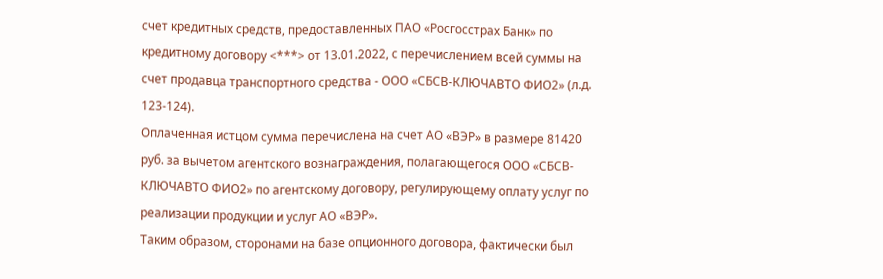счет кредитных средств, предоставленных ПАО «Росгосстрах Банк» по кредитному договору <***> от 13.01.2022, с перечислением всей суммы на счет продавца транспортного средства - ООО «СБСВ-КЛЮЧАВТО ФИО2» (л.д. 123-124).
Оплаченная истцом сумма перечислена на счет АО «ВЭР» в размере 81420 руб. за вычетом агентского вознаграждения, полагающегося ООО «СБСВ-КЛЮЧАВТО ФИО2» по агентскому договору, регулирующему оплату услуг по реализации продукции и услуг АО «ВЭР».
Таким образом, сторонами на базе опционного договора, фактически был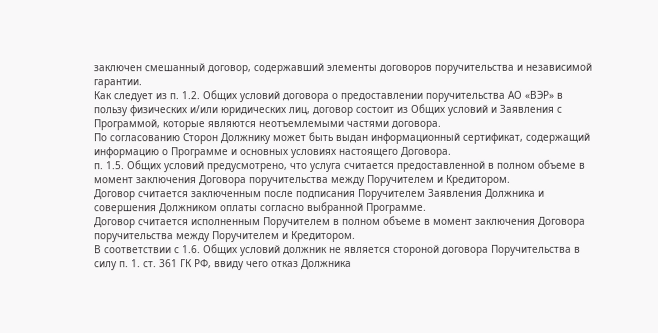заключен смешанный договор, содержавший элементы договоров поручительства и независимой гарантии.
Как следует из п. 1.2. Общих условий договора о предоставлении поручительства АО «ВЭР» в пользу физических и/или юридических лиц, договор состоит из Общих условий и Заявления с Программой, которые являются неотъемлемыми частями договора.
По согласованию Сторон Должнику может быть выдан информационный сертификат, содержащий информацию о Программе и основных условиях настоящего Договора.
п. 1.5. Общих условий предусмотрено, что услуга считается предоставленной в полном объеме в момент заключения Договора поручительства между Поручителем и Кредитором.
Договор считается заключенным после подписания Поручителем Заявления Должника и совершения Должником оплаты согласно выбранной Программе.
Договор считается исполненным Поручителем в полном объеме в момент заключения Договора поручительства между Поручителем и Кредитором.
В соответствии с 1.6. Общих условий должник не является стороной договора Поручительства в силу п. 1. ст. 361 ГК РФ, ввиду чего отказ Должника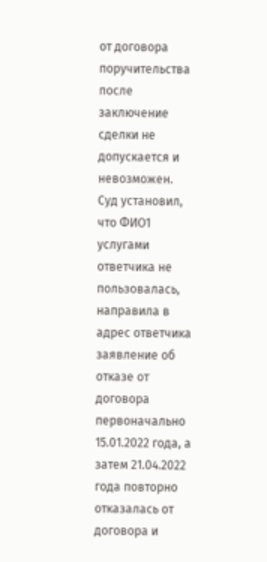от договора поручительства после заключение сделки не допускается и невозможен.
Суд установил, что ФИО1 услугами ответчика не пользовалась, направила в адрес ответчика заявление об отказе от договора первоначально 15.01.2022 года, а затем 21.04.2022 года повторно отказалась от договора и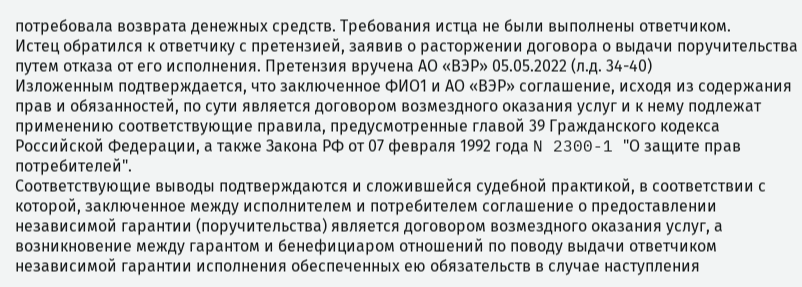потребовала возврата денежных средств. Требования истца не были выполнены ответчиком.
Истец обратился к ответчику с претензией, заявив о расторжении договора о выдачи поручительства путем отказа от его исполнения. Претензия вручена АО «ВЭР» 05.05.2022 (л.д. 34-40)
Изложенным подтверждается, что заключенное ФИО1 и АО «ВЭР» соглашение, исходя из содержания прав и обязанностей, по сути является договором возмездного оказания услуг и к нему подлежат применению соответствующие правила, предусмотренные главой 39 Гражданского кодекса Российской Федерации, а также Закона РФ от 07 февраля 1992 года N 2300-1 "О защите прав потребителей".
Соответствующие выводы подтверждаются и сложившейся судебной практикой, в соответствии с которой, заключенное между исполнителем и потребителем соглашение о предоставлении независимой гарантии (поручительства) является договором возмездного оказания услуг, а возникновение между гарантом и бенефициаром отношений по поводу выдачи ответчиком независимой гарантии исполнения обеспеченных ею обязательств в случае наступления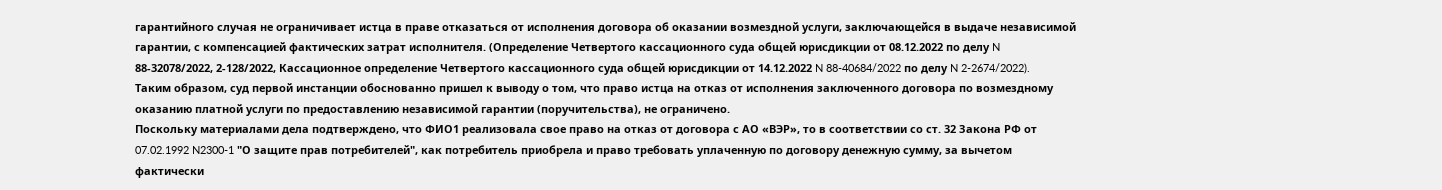гарантийного случая не ограничивает истца в праве отказаться от исполнения договора об оказании возмездной услуги, заключающейся в выдаче независимой гарантии, с компенсацией фактических затрат исполнителя. (Определение Четвертого кассационного суда общей юрисдикции от 08.12.2022 по делу N 88-32078/2022, 2-128/2022, Кассационное определение Четвертого кассационного суда общей юрисдикции от 14.12.2022 N 88-40684/2022 по делу N 2-2674/2022).
Таким образом, суд первой инстанции обоснованно пришел к выводу о том, что право истца на отказ от исполнения заключенного договора по возмездному оказанию платной услуги по предоставлению независимой гарантии (поручительства), не ограничено.
Поскольку материалами дела подтверждено, что ФИО1 реализовала свое право на отказ от договора с АО «ВЭР», то в соответствии со ст. 32 Закона РФ от 07.02.1992 N2300-1 "О защите прав потребителей", как потребитель приобрела и право требовать уплаченную по договору денежную сумму, за вычетом фактически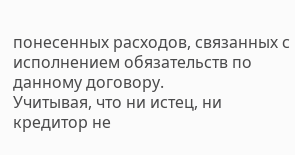понесенных расходов, связанных с исполнением обязательств по данному договору.
Учитывая, что ни истец, ни кредитор не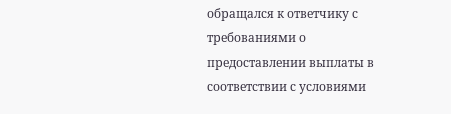обращался к ответчику с требованиями о предоставлении выплаты в соответствии с условиями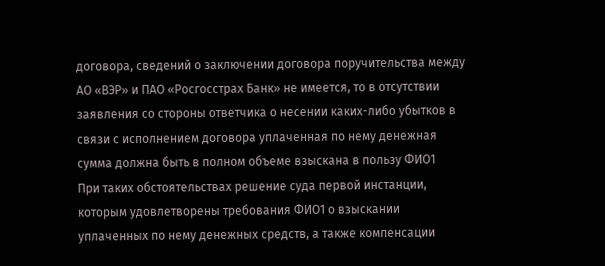договора, сведений о заключении договора поручительства между АО «ВЭР» и ПАО «Росгосстрах Банк» не имеется, то в отсутствии заявления со стороны ответчика о несении каких-либо убытков в связи с исполнением договора уплаченная по нему денежная сумма должна быть в полном объеме взыскана в пользу ФИО1
При таких обстоятельствах решение суда первой инстанции, которым удовлетворены требования ФИО1 о взыскании уплаченных по нему денежных средств, а также компенсации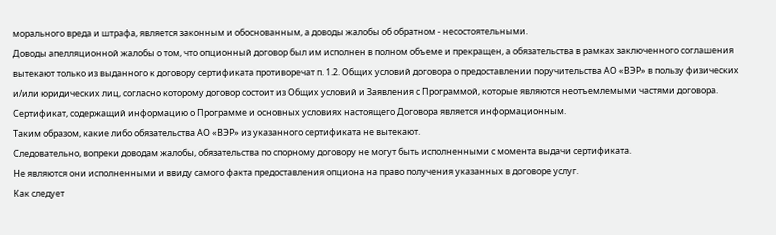морального вреда и штрафа, является законным и обоснованным, а доводы жалобы об обратном - несостоятельными.
Доводы апелляционной жалобы о том, что опционный договор был им исполнен в полном объеме и прекращен, а обязательства в рамках заключенного соглашения вытекают только из выданного к договору сертификата противоречат п. 1.2. Общих условий договора о предоставлении поручительства АО «ВЭР» в пользу физических и/или юридических лиц, согласно которому договор состоит из Общих условий и Заявления с Программой, которые являются неотъемлемыми частями договора.
Сертификат, содержащий информацию о Программе и основных условиях настоящего Договора является информационным.
Таким образом, какие либо обязательства АО «ВЭР» из указанного сертификата не вытекают.
Следовательно, вопреки доводам жалобы, обязательства по спорному договору не могут быть исполненными с момента выдачи сертификата.
Не являются они исполненными и ввиду самого факта предоставления опциона на право получения указанных в договоре услуг.
Как следует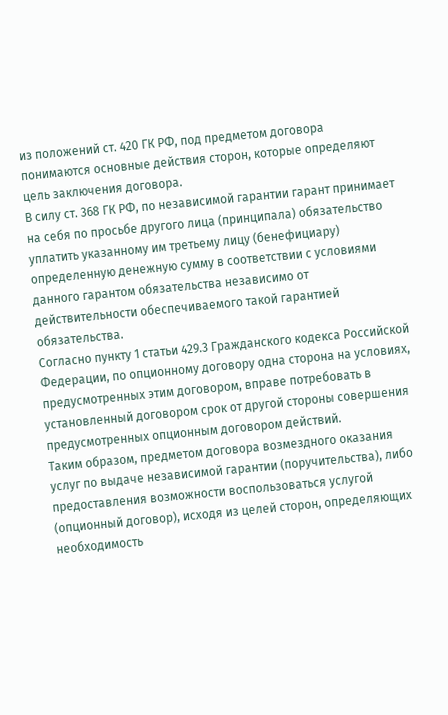из положений ст. 420 ГК РФ, под предметом договора понимаются основные действия сторон, которые определяют цель заключения договора.
В силу ст. 368 ГК РФ, по независимой гарантии гарант принимает на себя по просьбе другого лица (принципала) обязательство уплатить указанному им третьему лицу (бенефициару) определенную денежную сумму в соответствии с условиями данного гарантом обязательства независимо от действительности обеспечиваемого такой гарантией обязательства.
Согласно пункту 1 статьи 429.3 Гражданского кодекса Российской Федерации, по опционному договору одна сторона на условиях, предусмотренных этим договором, вправе потребовать в установленный договором срок от другой стороны совершения предусмотренных опционным договором действий.
Таким образом, предметом договора возмездного оказания услуг по выдаче независимой гарантии (поручительства), либо предоставления возможности воспользоваться услугой (опционный договор), исходя из целей сторон, определяющих необходимость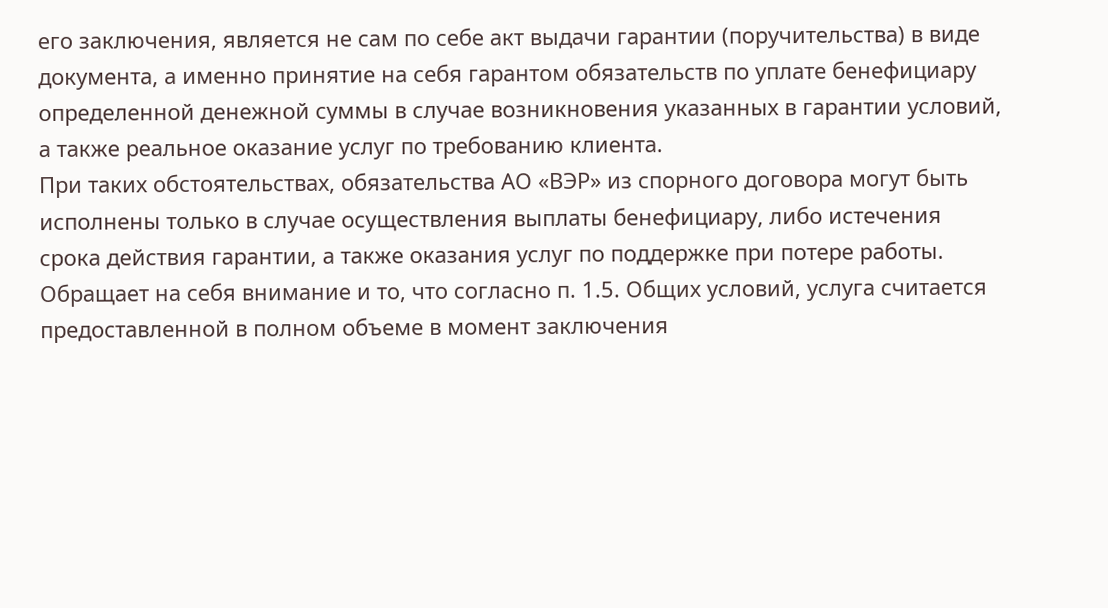его заключения, является не сам по себе акт выдачи гарантии (поручительства) в виде документа, а именно принятие на себя гарантом обязательств по уплате бенефициару определенной денежной суммы в случае возникновения указанных в гарантии условий, а также реальное оказание услуг по требованию клиента.
При таких обстоятельствах, обязательства АО «ВЭР» из спорного договора могут быть исполнены только в случае осуществления выплаты бенефициару, либо истечения срока действия гарантии, а также оказания услуг по поддержке при потере работы.
Обращает на себя внимание и то, что согласно п. 1.5. Общих условий, услуга считается предоставленной в полном объеме в момент заключения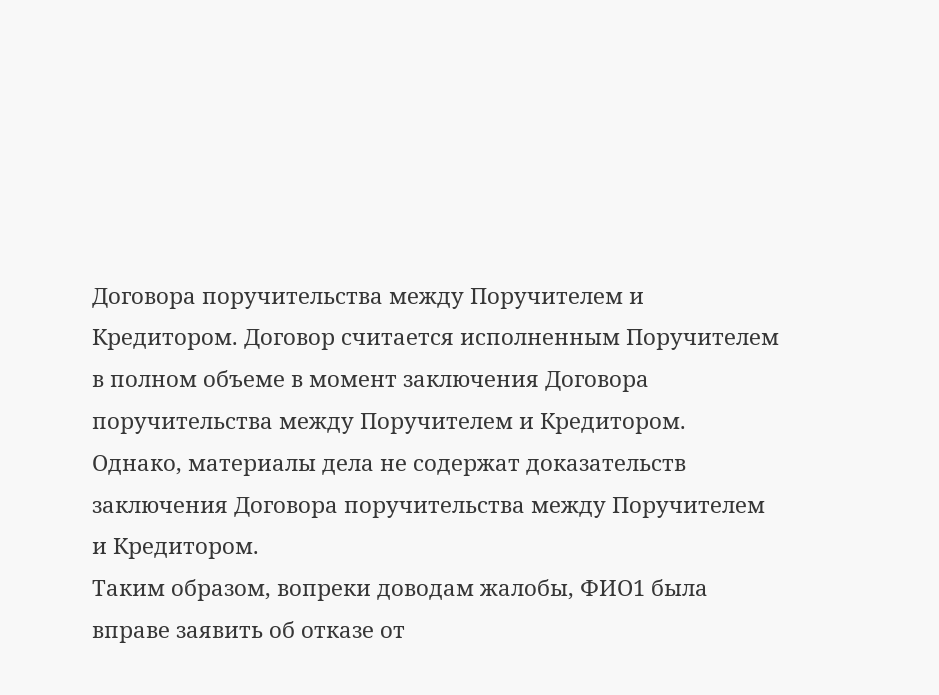Договора поручительства между Поручителем и Кредитором. Договор считается исполненным Поручителем в полном объеме в момент заключения Договора поручительства между Поручителем и Кредитором.
Однако, материалы дела не содержат доказательств заключения Договора поручительства между Поручителем и Кредитором.
Таким образом, вопреки доводам жалобы, ФИО1 была вправе заявить об отказе от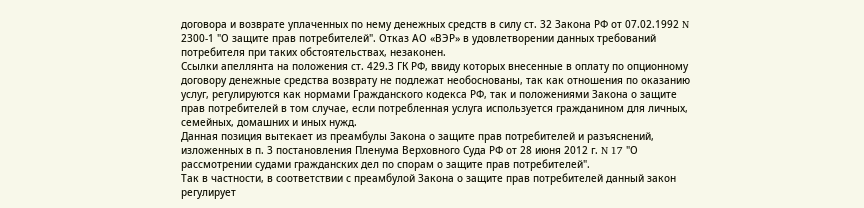договора и возврате уплаченных по нему денежных средств в силу ст. 32 Закона РФ от 07.02.1992 N 2300-1 "О защите прав потребителей". Отказ АО «ВЭР» в удовлетворении данных требований потребителя при таких обстоятельствах, незаконен.
Ссылки апеллянта на положения ст. 429.3 ГК РФ, ввиду которых внесенные в оплату по опционному договору денежные средства возврату не подлежат необоснованы, так как отношения по оказанию услуг, регулируются как нормами Гражданского кодекса РФ, так и положениями Закона о защите прав потребителей в том случае, если потребленная услуга используется гражданином для личных, семейных, домашних и иных нужд.
Данная позиция вытекает из преамбулы Закона о защите прав потребителей и разъяснений, изложенных в п. 3 постановления Пленума Верховного Суда РФ от 28 июня 2012 г. N 17 "О рассмотрении судами гражданских дел по спорам о защите прав потребителей".
Так в частности, в соответствии с преамбулой Закона о защите прав потребителей данный закон регулирует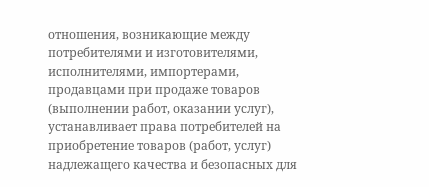отношения, возникающие между потребителями и изготовителями, исполнителями, импортерами, продавцами при продаже товаров (выполнении работ, оказании услуг), устанавливает права потребителей на приобретение товаров (работ, услуг) надлежащего качества и безопасных для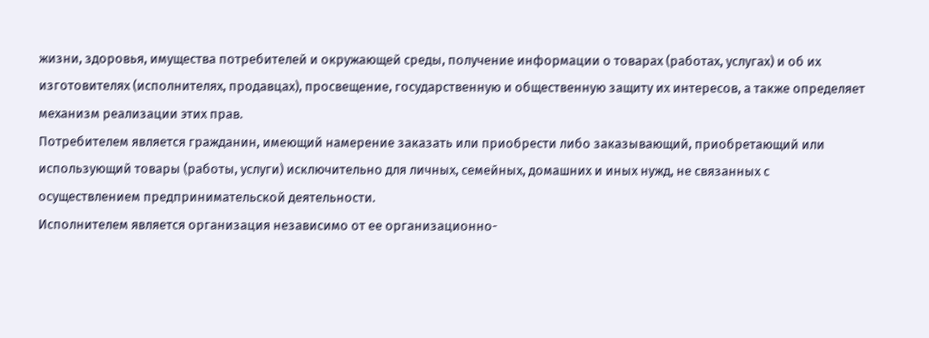жизни, здоровья, имущества потребителей и окружающей среды, получение информации о товарах (работах, услугах) и об их изготовителях (исполнителях, продавцах), просвещение, государственную и общественную защиту их интересов, а также определяет механизм реализации этих прав.
Потребителем является гражданин, имеющий намерение заказать или приобрести либо заказывающий, приобретающий или использующий товары (работы, услуги) исключительно для личных, семейных, домашних и иных нужд, не связанных с осуществлением предпринимательской деятельности.
Исполнителем является организация независимо от ее организационно-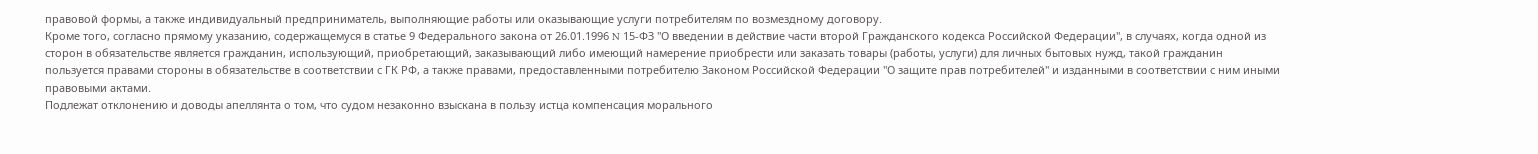правовой формы, а также индивидуальный предприниматель, выполняющие работы или оказывающие услуги потребителям по возмездному договору.
Кроме того, согласно прямому указанию, содержащемуся в статье 9 Федерального закона от 26.01.1996 N 15-ФЗ "О введении в действие части второй Гражданского кодекса Российской Федерации", в случаях, когда одной из сторон в обязательстве является гражданин, использующий, приобретающий, заказывающий либо имеющий намерение приобрести или заказать товары (работы, услуги) для личных бытовых нужд, такой гражданин пользуется правами стороны в обязательстве в соответствии с ГК РФ, а также правами, предоставленными потребителю Законом Российской Федерации "О защите прав потребителей" и изданными в соответствии с ним иными правовыми актами.
Подлежат отклонению и доводы апеллянта о том, что судом незаконно взыскана в пользу истца компенсация морального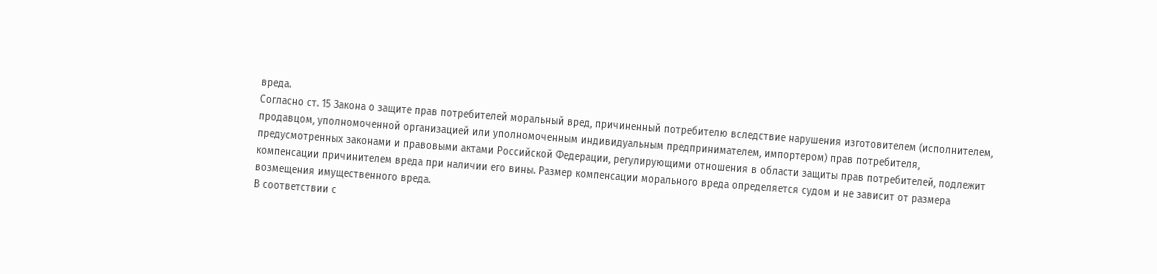вреда.
Согласно ст. 15 Закона о защите прав потребителей моральный вред, причиненный потребителю вследствие нарушения изготовителем (исполнителем, продавцом, уполномоченной организацией или уполномоченным индивидуальным предпринимателем, импортером) прав потребителя, предусмотренных законами и правовыми актами Российской Федерации, регулирующими отношения в области защиты прав потребителей, подлежит компенсации причинителем вреда при наличии его вины. Размер компенсации морального вреда определяется судом и не зависит от размера возмещения имущественного вреда.
В соответствии с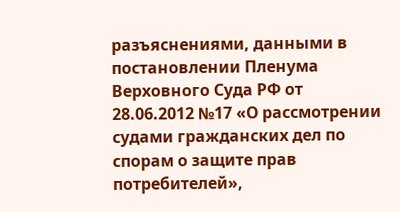разъяснениями, данными в постановлении Пленума Верховного Суда РФ от 28.06.2012 №17 «О рассмотрении судами гражданских дел по спорам о защите прав потребителей»,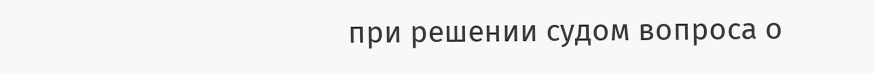при решении судом вопроса о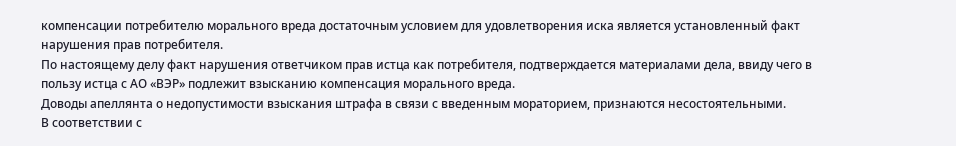компенсации потребителю морального вреда достаточным условием для удовлетворения иска является установленный факт нарушения прав потребителя.
По настоящему делу факт нарушения ответчиком прав истца как потребителя, подтверждается материалами дела, ввиду чего в пользу истца с АО «ВЭР» подлежит взысканию компенсация морального вреда.
Доводы апеллянта о недопустимости взыскания штрафа в связи с введенным мораторием, признаются несостоятельными.
В соответствии с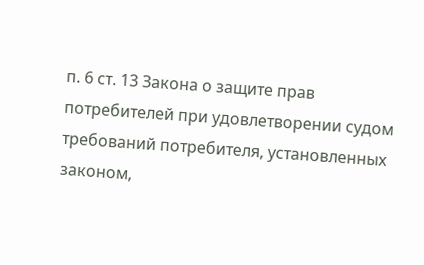п. 6 ст. 13 Закона о защите прав потребителей при удовлетворении судом требований потребителя, установленных законом,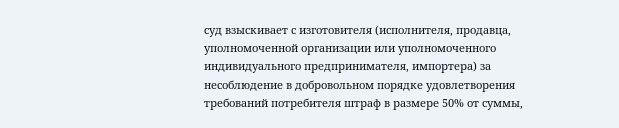суд взыскивает с изготовителя (исполнителя, продавца, уполномоченной организации или уполномоченного индивидуального предпринимателя, импортера) за несоблюдение в добровольном порядке удовлетворения требований потребителя штраф в размере 50% от суммы,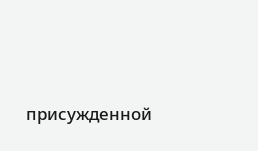присужденной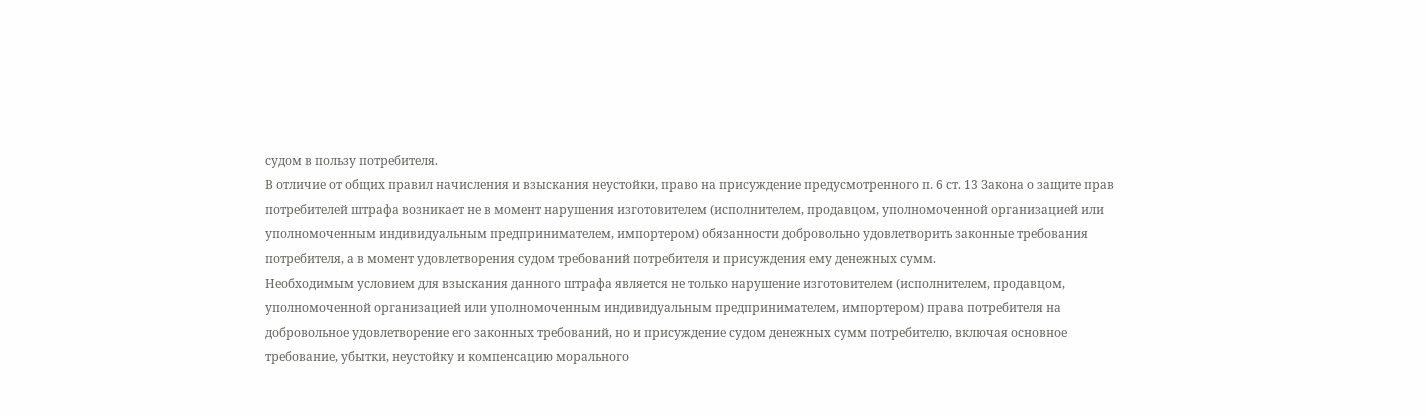судом в пользу потребителя.
В отличие от общих правил начисления и взыскания неустойки, право на присуждение предусмотренного п. 6 ст. 13 Закона о защите прав потребителей штрафа возникает не в момент нарушения изготовителем (исполнителем, продавцом, уполномоченной организацией или уполномоченным индивидуальным предпринимателем, импортером) обязанности добровольно удовлетворить законные требования потребителя, а в момент удовлетворения судом требований потребителя и присуждения ему денежных сумм.
Необходимым условием для взыскания данного штрафа является не только нарушение изготовителем (исполнителем, продавцом, уполномоченной организацией или уполномоченным индивидуальным предпринимателем, импортером) права потребителя на добровольное удовлетворение его законных требований, но и присуждение судом денежных сумм потребителю, включая основное требование, убытки, неустойку и компенсацию морального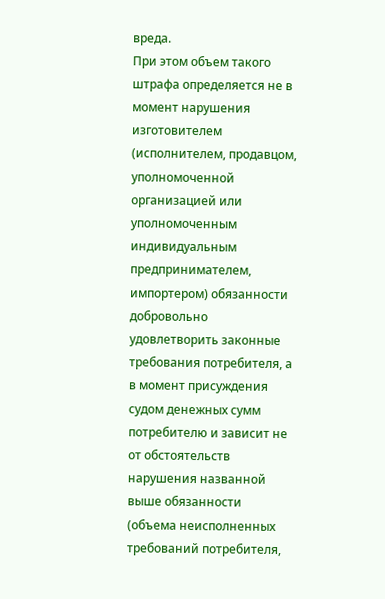вреда.
При этом объем такого штрафа определяется не в момент нарушения изготовителем (исполнителем, продавцом, уполномоченной организацией или уполномоченным индивидуальным предпринимателем, импортером) обязанности добровольно удовлетворить законные требования потребителя, а в момент присуждения судом денежных сумм потребителю и зависит не от обстоятельств нарушения названной выше обязанности (объема неисполненных требований потребителя,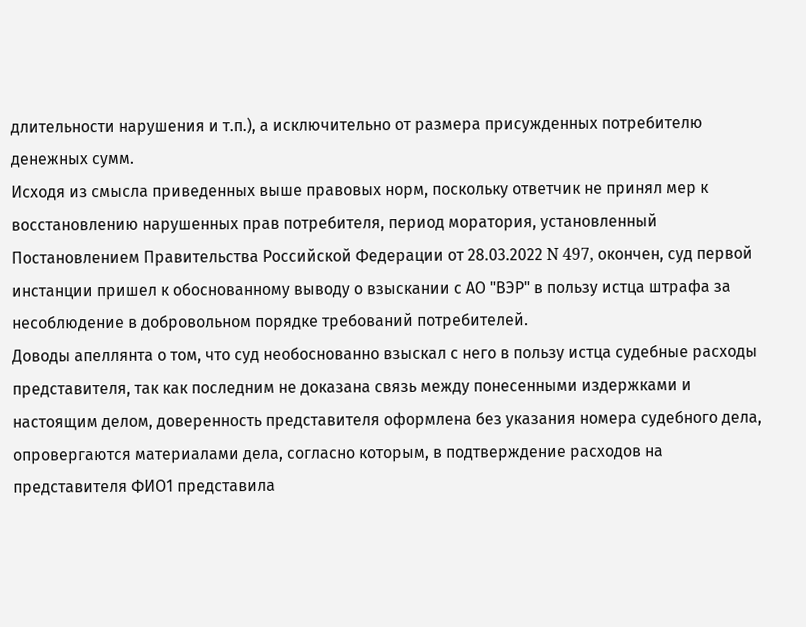длительности нарушения и т.п.), а исключительно от размера присужденных потребителю денежных сумм.
Исходя из смысла приведенных выше правовых норм, поскольку ответчик не принял мер к восстановлению нарушенных прав потребителя, период моратория, установленный Постановлением Правительства Российской Федерации от 28.03.2022 N 497, окончен, суд первой инстанции пришел к обоснованному выводу о взыскании с АО "ВЭР" в пользу истца штрафа за несоблюдение в добровольном порядке требований потребителей.
Доводы апеллянта о том, что суд необоснованно взыскал с него в пользу истца судебные расходы представителя, так как последним не доказана связь между понесенными издержками и настоящим делом, доверенность представителя оформлена без указания номера судебного дела, опровергаются материалами дела, согласно которым, в подтверждение расходов на представителя ФИО1 представила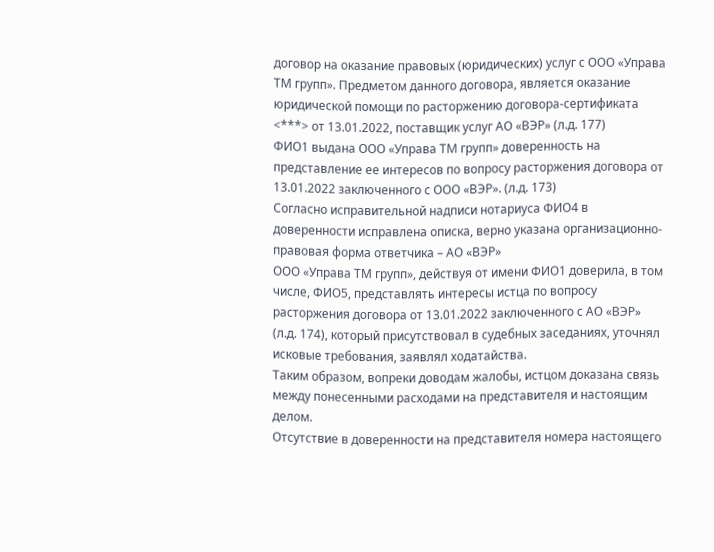договор на оказание правовых (юридических) услуг с ООО «Управа ТМ групп». Предметом данного договора, является оказание юридической помощи по расторжению договора-сертификата <***> от 13.01.2022, поставщик услуг АО «ВЭР» (л.д. 177)
ФИО1 выдана ООО «Управа ТМ групп» доверенность на представление ее интересов по вопросу расторжения договора от 13.01.2022 заключенного с ООО «ВЭР». (л.д. 173)
Согласно исправительной надписи нотариуса ФИО4 в доверенности исправлена описка, верно указана организационно-правовая форма ответчика – АО «ВЭР»
ООО «Управа ТМ групп», действуя от имени ФИО1 доверила, в том числе, ФИО5, представлять интересы истца по вопросу расторжения договора от 13.01.2022 заключенного с АО «ВЭР» (л.д. 174), который присутствовал в судебных заседаниях, уточнял исковые требования, заявлял ходатайства.
Таким образом, вопреки доводам жалобы, истцом доказана связь между понесенными расходами на представителя и настоящим делом.
Отсутствие в доверенности на представителя номера настоящего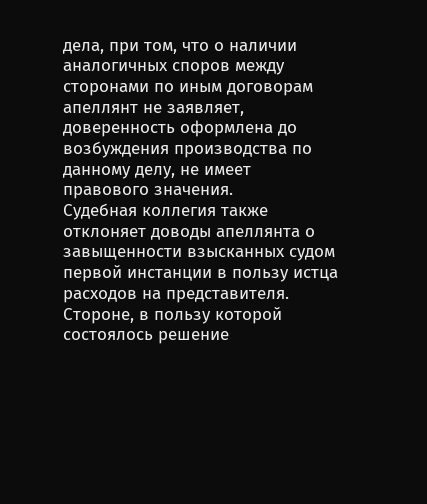дела, при том, что о наличии аналогичных споров между сторонами по иным договорам апеллянт не заявляет, доверенность оформлена до возбуждения производства по данному делу, не имеет правового значения.
Судебная коллегия также отклоняет доводы апеллянта о завыщенности взысканных судом первой инстанции в пользу истца расходов на представителя.
Стороне, в пользу которой состоялось решение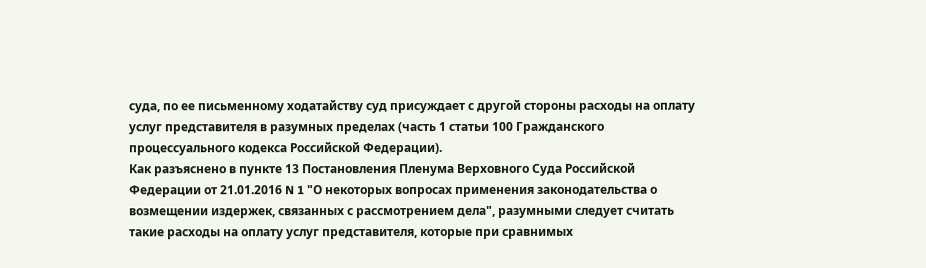суда, по ее письменному ходатайству суд присуждает с другой стороны расходы на оплату услуг представителя в разумных пределах (часть 1 статьи 100 Гражданского процессуального кодекса Российской Федерации).
Как разъяснено в пункте 13 Постановления Пленума Верховного Суда Российской Федерации от 21.01.2016 N 1 "О некоторых вопросах применения законодательства о возмещении издержек, связанных с рассмотрением дела", разумными следует считать такие расходы на оплату услуг представителя, которые при сравнимых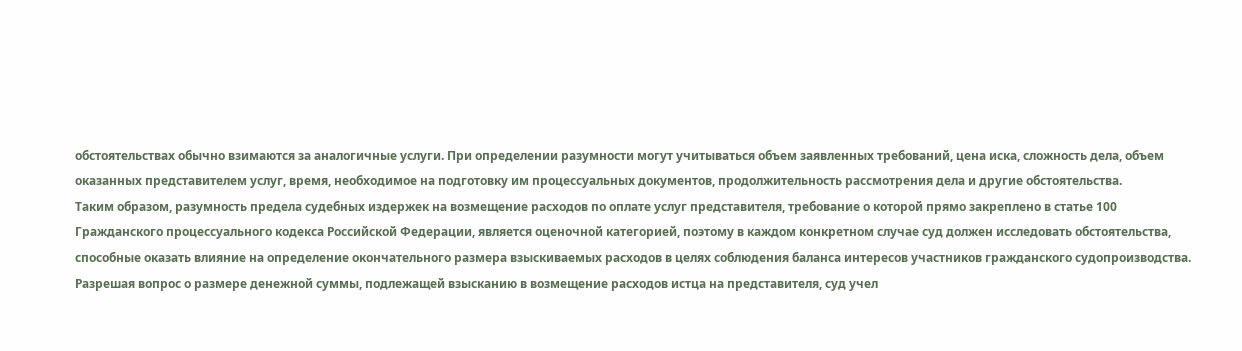обстоятельствах обычно взимаются за аналогичные услуги. При определении разумности могут учитываться объем заявленных требований, цена иска, сложность дела, объем оказанных представителем услуг, время, необходимое на подготовку им процессуальных документов, продолжительность рассмотрения дела и другие обстоятельства.
Таким образом, разумность предела судебных издержек на возмещение расходов по оплате услуг представителя, требование о которой прямо закреплено в статье 100 Гражданского процессуального кодекса Российской Федерации, является оценочной категорией, поэтому в каждом конкретном случае суд должен исследовать обстоятельства, способные оказать влияние на определение окончательного размера взыскиваемых расходов в целях соблюдения баланса интересов участников гражданского судопроизводства.
Разрешая вопрос о размере денежной суммы, подлежащей взысканию в возмещение расходов истца на представителя, суд учел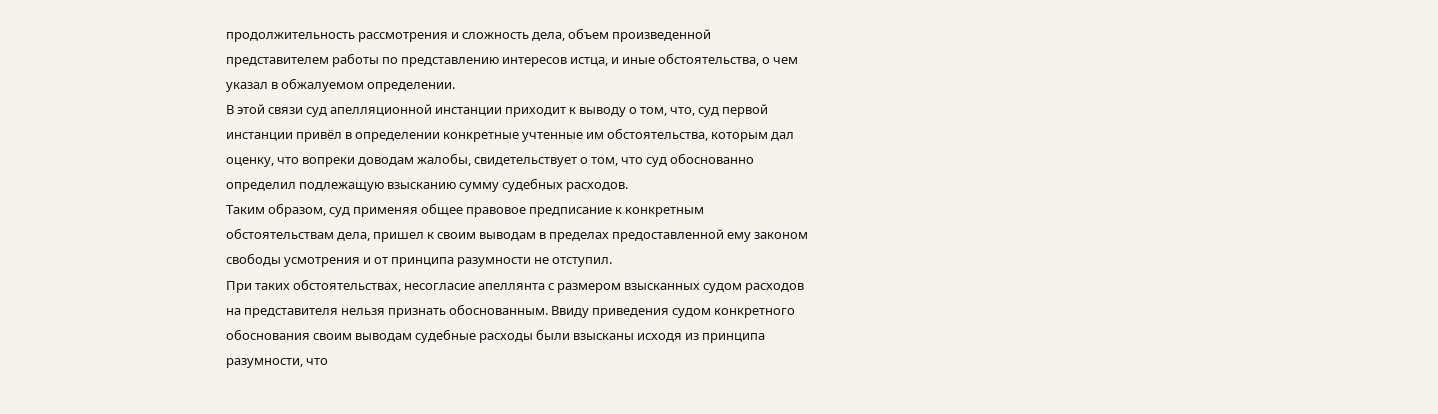продолжительность рассмотрения и сложность дела, объем произведенной представителем работы по представлению интересов истца, и иные обстоятельства, о чем указал в обжалуемом определении.
В этой связи суд апелляционной инстанции приходит к выводу о том, что, суд первой инстанции привёл в определении конкретные учтенные им обстоятельства, которым дал оценку, что вопреки доводам жалобы, свидетельствует о том, что суд обоснованно определил подлежащую взысканию сумму судебных расходов.
Таким образом, суд применяя общее правовое предписание к конкретным обстоятельствам дела, пришел к своим выводам в пределах предоставленной ему законом свободы усмотрения и от принципа разумности не отступил.
При таких обстоятельствах, несогласие апеллянта с размером взысканных судом расходов на представителя нельзя признать обоснованным. Ввиду приведения судом конкретного обоснования своим выводам судебные расходы были взысканы исходя из принципа разумности, что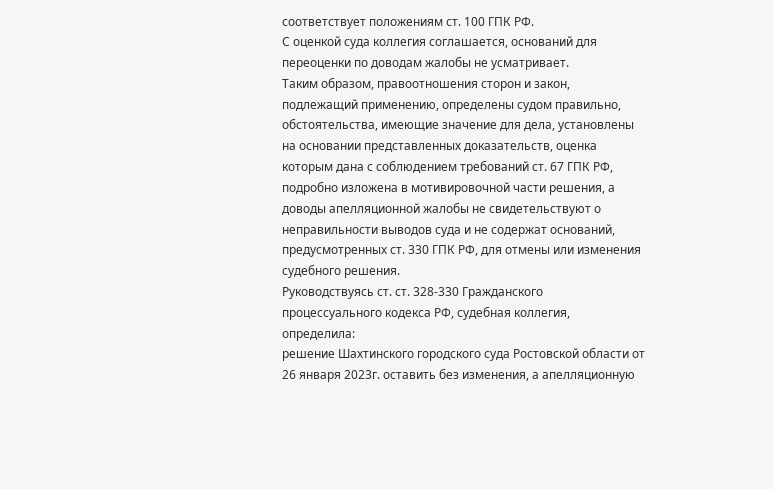соответствует положениям ст. 100 ГПК РФ.
С оценкой суда коллегия соглашается, оснований для переоценки по доводам жалобы не усматривает.
Таким образом, правоотношения сторон и закон, подлежащий применению, определены судом правильно, обстоятельства, имеющие значение для дела, установлены на основании представленных доказательств, оценка которым дана с соблюдением требований ст. 67 ГПК РФ, подробно изложена в мотивировочной части решения, а доводы апелляционной жалобы не свидетельствуют о неправильности выводов суда и не содержат оснований, предусмотренных ст. 330 ГПК РФ, для отмены или изменения судебного решения.
Руководствуясь ст. ст. 328-330 Гражданского процессуального кодекса РФ, судебная коллегия,
определила:
решение Шахтинского городского суда Ростовской области от 26 января 2023г. оставить без изменения, а апелляционную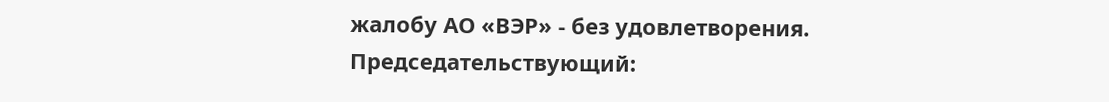жалобу АО «ВЭР» - без удовлетворения.
Председательствующий: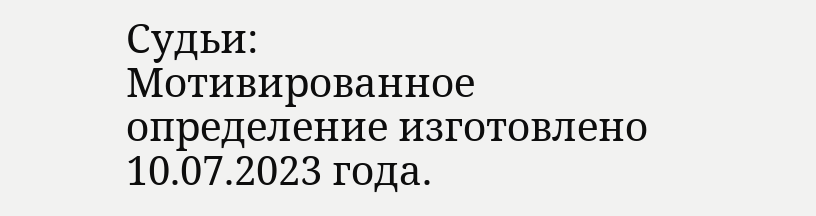Судьи:
Мотивированное определение изготовлено 10.07.2023 года.